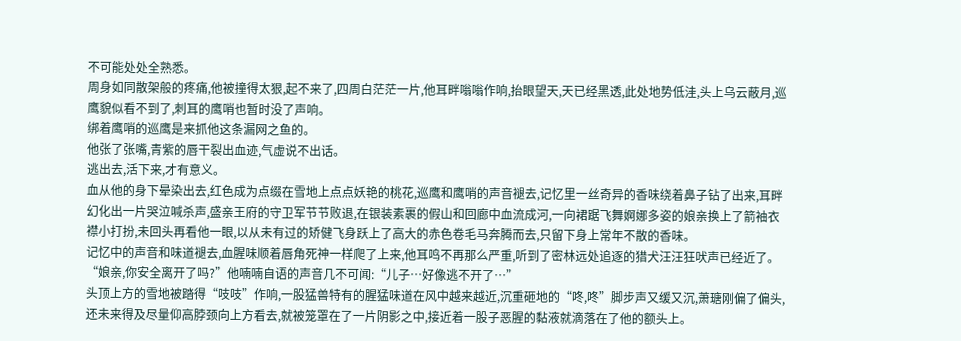不可能处处全熟悉。
周身如同散架般的疼痛,他被撞得太狠,起不来了,四周白茫茫一片,他耳畔嗡嗡作响,抬眼望天,天已经黑透,此处地势低洼,头上乌云蔽月,巡鹰貌似看不到了,刺耳的鹰哨也暂时没了声响。
绑着鹰哨的巡鹰是来抓他这条漏网之鱼的。
他张了张嘴,青紫的唇干裂出血迹,气虚说不出话。
逃出去,活下来,才有意义。
血从他的身下晕染出去,红色成为点缀在雪地上点点妖艳的桃花,巡鹰和鹰哨的声音褪去,记忆里一丝奇异的香味绕着鼻子钻了出来,耳畔幻化出一片哭泣喊杀声,盛亲王府的守卫军节节败退,在银装素裹的假山和回廊中血流成河,一向裙踞飞舞婀娜多姿的娘亲换上了箭袖衣襟小打扮,未回头再看他一眼,以从未有过的矫健飞身跃上了高大的赤色卷毛马奔腾而去,只留下身上常年不散的香味。
记忆中的声音和味道褪去,血腥味顺着唇角死神一样爬了上来,他耳鸣不再那么严重,听到了密林远处追逐的猎犬汪汪狂吠声已经近了。
“娘亲,你安全离开了吗?”他喃喃自语的声音几不可闻:“儿子…好像逃不开了…”
头顶上方的雪地被踏得“吱吱”作响,一股猛兽特有的腥猛味道在风中越来越近,沉重砸地的“咚,咚”脚步声又缓又沉,萧瑭刚偏了偏头,还未来得及尽量仰高脖颈向上方看去,就被笼罩在了一片阴影之中,接近着一股子恶腥的黏液就滴落在了他的额头上。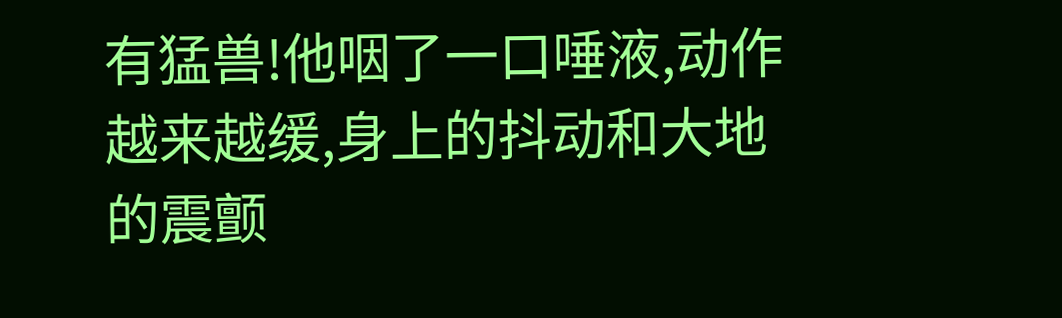有猛兽!他咽了一口唾液,动作越来越缓,身上的抖动和大地的震颤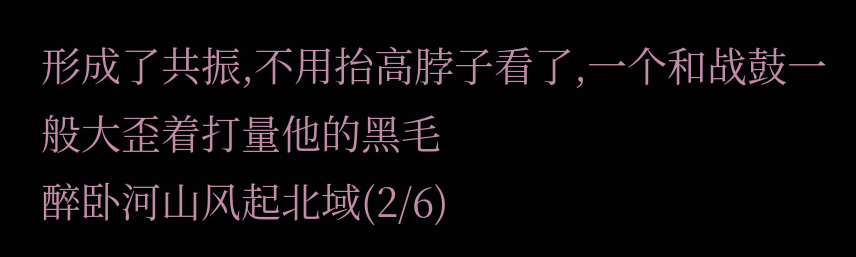形成了共振,不用抬高脖子看了,一个和战鼓一般大歪着打量他的黑毛
醉卧河山风起北域(2/6)